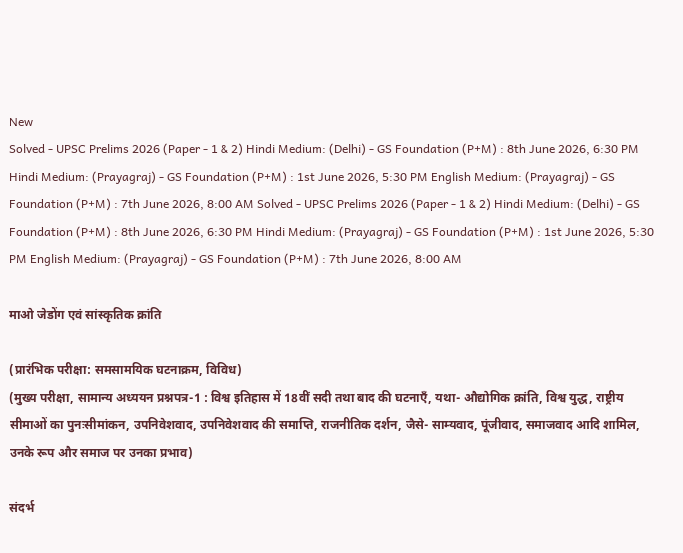New
Solved - UPSC Prelims 2026 (Paper - 1 & 2) Hindi Medium: (Delhi) - GS Foundation (P+M) : 8th June 2026, 6:30 PM Hindi Medium: (Prayagraj) - GS Foundation (P+M) : 1st June 2026, 5:30 PM English Medium: (Prayagraj) - GS Foundation (P+M) : 7th June 2026, 8:00 AM Solved - UPSC Prelims 2026 (Paper - 1 & 2) Hindi Medium: (Delhi) - GS Foundation (P+M) : 8th June 2026, 6:30 PM Hindi Medium: (Prayagraj) - GS Foundation (P+M) : 1st June 2026, 5:30 PM English Medium: (Prayagraj) - GS Foundation (P+M) : 7th June 2026, 8:00 AM

माओ जेडोंग एवं सांस्कृतिक क्रांति

(प्रारंभिक परीक्षा: समसामयिक घटनाक्रम, विविध)
(मुख्य परीक्षा, सामान्य अध्ययन प्रश्नपत्र-1 : विश्व इतिहास में 18वीं सदी तथा बाद की घटनाएँ, यथा- औद्योगिक क्रांति, विश्व युद्ध, राष्ट्रीय सीमाओं का पुनःसीमांकन, उपनिवेशवाद, उपनिवेशवाद की समाप्ति, राजनीतिक दर्शन, जैसे- साम्यवाद, पूंजीवाद, समाजवाद आदि शामिल, उनके रूप और समाज पर उनका प्रभाव)

संदर्भ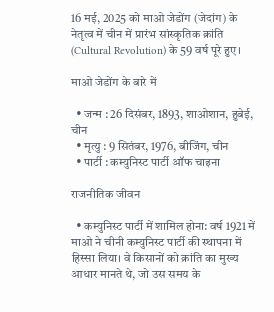16 मई, 2025 को माओ जेडोंग (जेदांग) के नेतृत्व में चीन में प्रारंभ सांस्कृतिक क्रांति (Cultural Revolution) के 59 वर्ष पूरे हुए।

माओ जेडोंग के बारे में

  • जन्म : 26 दिसंबर, 1893, शाओशान, हुबेई, चीन
  • मृत्यु : 9 सितंबर, 1976, बीजिंग, चीन
  • पार्टी : कम्युनिस्ट पार्टी ऑफ चाइना

राजनीतिक जीवन

  • कम्युनिस्ट पार्टी में शामिल होना: वर्ष 1921 में माओ ने चीनी कम्युनिस्ट पार्टी की स्थापना में हिस्सा लिया। वे किसानों को क्रांति का मुख्य आधार मानते थे, जो उस समय के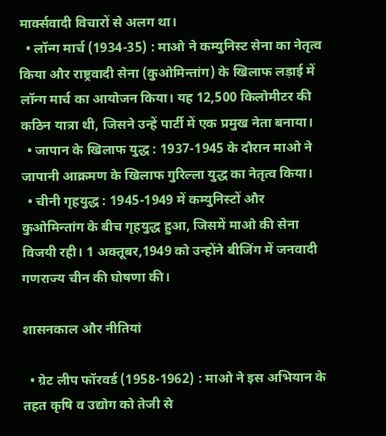मार्क्सवादी विचारों से अलग था।
  • लॉन्ग मार्च (1934-35) : माओ ने कम्युनिस्ट सेना का नेतृत्व किया और राष्ट्रवादी सेना (कुओमिन्तांग) के खिलाफ लड़ाई में लॉन्ग मार्च का आयोजन किया। यह 12,500 किलोमीटर की कठिन यात्रा थी, जिसने उन्हें पार्टी में एक प्रमुख नेता बनाया।
  • जापान के खिलाफ युद्ध : 1937-1945 के दौरान माओ ने जापानी आक्रमण के खिलाफ गुरिल्ला युद्ध का नेतृत्व किया।
  • चीनी गृहयुद्ध : 1945-1949 में कम्युनिस्टों और कुओमिन्तांग के बीच गृहयुद्ध हुआ, जिसमें माओ की सेना विजयी रही। 1 अक्तूबर,1949 को उन्होंने बीजिंग में जनवादी गणराज्य चीन की घोषणा की।

शासनकाल और नीतियां

  • ग्रेट लीप फॉरवर्ड (1958-1962) : माओ ने इस अभियान के तहत कृषि व उद्योग को तेजी से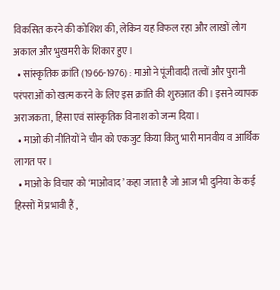विकसित करने की कोशिश की, लेकिन यह विफल रहा और लाखों लोग अकाल और भुखमरी के शिकार हुए।
  • सांस्कृतिक क्रांति (1966-1976) : माओ ने पूंजीवादी तत्वों और पुरानी परंपराओं को खत्म करने के लिए इस क्रांति की शुरुआत की। इसने व्यापक अराजकता, हिंसा एवं सांस्कृतिक विनाश को जन्म दिया।
  • माओ की नीतियों ने चीन को एकजुट किया किंतु भारी मानवीय व आर्थिक लागत पर।
  • माओ के विचार को ‘माओवाद’ कहा जाता है जो आज भी दुनिया के कई हिस्सों में प्रभावी हैं ,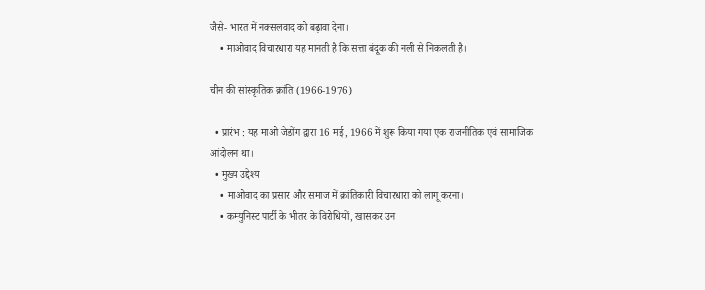जैसे- भारत में नक्सलवाद को बढ़ावा देना।
    • माओवाद विचारधारा यह मानती है कि सत्ता बंदूक की नली से निकलती है।

चीन की सांस्कृतिक क्रांति (1966-1976)

  • प्रारंभ : यह माओ जेडोंग द्वारा 16 मई, 1966 में शुरू किया गया एक राजनीतिक एवं सामाजिक आंदोलन था।
  • मुख्य उद्देश्य
    • माओवाद का प्रसार और समाज में क्रांतिकारी विचारधारा को लागू करना।
    • कम्युनिस्ट पार्टी के भीतर के विरोधियों, खासकर उन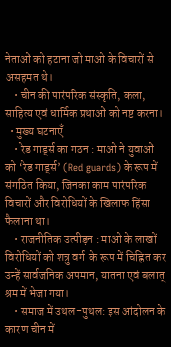नेताओं को हटाना जो माओ के विचारों से असहमत थे।
    • चीन की पारंपरिक संस्कृति, कला, साहित्य एवं धार्मिक प्रथाओं को नष्ट करना।
  • मुख्य घटनाएँ
    • रेड गार्ड्स का गठन : माओ ने युवाओं को ‘रेड गार्ड्स’ (Red guards) के रूप में संगठित किया, जिनका काम पारंपरिक विचारों और विरोधियों के खिलाफ हिंसा फैलाना था।
    • राजनीतिक उत्पीड़न : माओ के लाखों विरोधियों को शत्रु वर्ग  के रूप में चिह्नित कर उन्हें सार्वजनिक अपमान, यातना एवं बलात् श्रम में भेजा गया।
    • समाज में उथल-पुथल: इस आंदोलन के कारण चीन में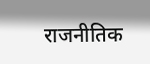राजनीतिक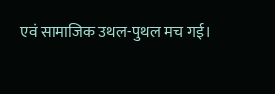एवं सामाजिक उथल-पुथल मच गई।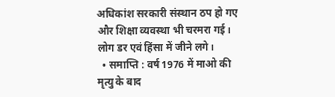अधिकांश सरकारी संस्थान ठप हो गए और शिक्षा व्यवस्था भी चरमरा गई। लोग डर एवं हिंसा में जीने लगे।
  • समाप्ति : वर्ष 1976 में माओ की मृत्यु के बाद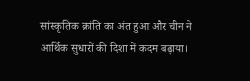सांस्कृतिक क्रांति का अंत हुआ और चीन ने आर्थिक सुधारों की दिशा में कदम बढ़ाया।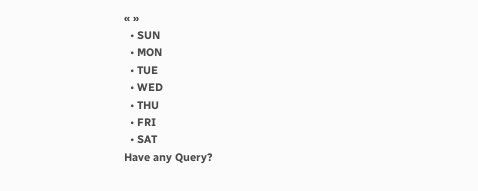« »
  • SUN
  • MON
  • TUE
  • WED
  • THU
  • FRI
  • SAT
Have any Query?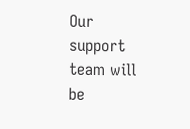Our support team will be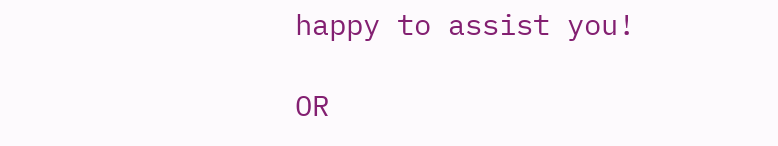happy to assist you!

OR